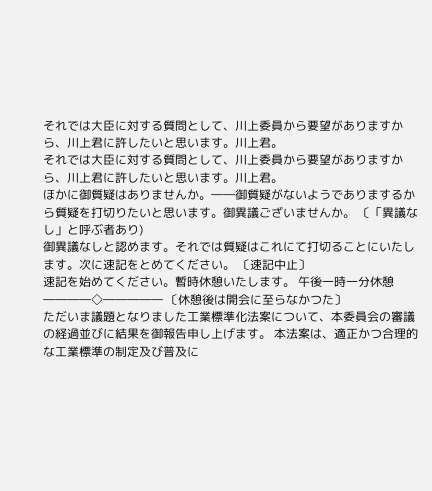それでは大臣に対する質問として、川上委員から要望がありますから、川上君に許したいと思います。川上君。
それでは大臣に対する質問として、川上委員から要望がありますから、川上君に許したいと思います。川上君。
ほかに御質疑はありませんか。――御質疑がないようでありまするから質疑を打切りたいと思います。御異議ございませんか。 〔「異議なし」と呼ぶ者あり)
御異議なしと認めます。それでは質疑はこれにて打切ることにいたします。次に速記をとめてください。 〔速記中止〕
速記を始めてください。暫時休憩いたします。 午後一時一分休憩 ――――◇――――― 〔休憩後は開会に至らなかつた〕
ただいま議題となりました工業標準化法案について、本委員会の審議の経過並びに結果を御報告申し上げます。 本法案は、適正かつ合理的な工業標準の制定及び普及に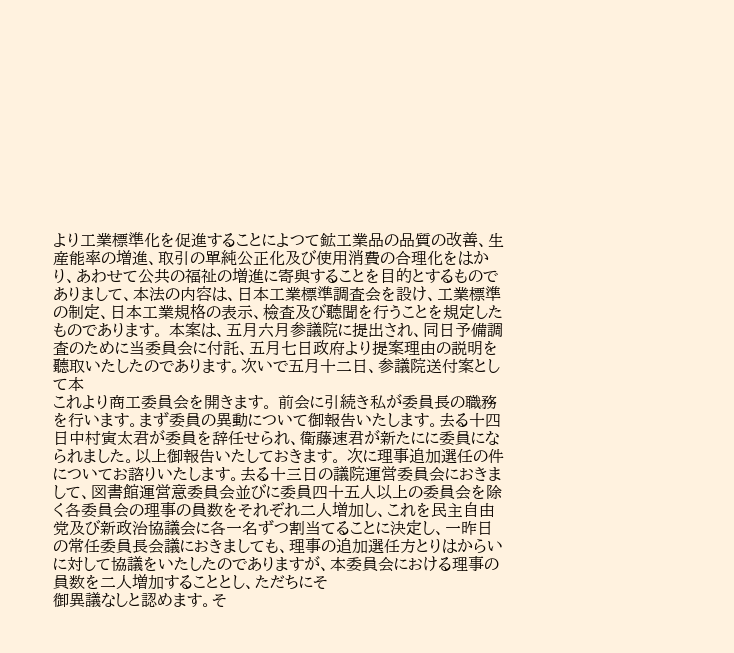より工業標準化を促進することによつて鉱工業品の品質の改善、生産能率の増進、取引の單純公正化及び使用消費の合理化をはかり、あわせて公共の福祉の増進に寄與することを目的とするものでありまして、本法の内容は、日本工業標準調査会を設け、工業標準の制定、日本工業規格の表示、檢査及び聽聞を行うことを規定したものであります。 本案は、五月六月参議院に提出され、同日予備調査のために当委員会に付託、五月七日政府より提案理由の説明を聽取いたしたのであります。次いで五月十二日、参議院送付案として本
これより商工委員会を開きます。 前会に引続き私が委員長の職務を行います。まず委員の異動について御報告いたします。去る十四日中村寅太君が委員を辞任せられ、衛藤速君が新たにに委員になられました。以上御報告いたしておきます。 次に理事追加選任の件についてお諮りいたします。去る十三日の議院運営委員会におきまして、図書館運営意委員会並びに委員四十五人以上の委員会を除く各委員会の理事の員数をそれぞれ二人増加し、これを民主自由党及び新政治協議会に各一名ずつ割当てることに決定し、一昨日の常任委員長会議におきましても、理事の追加選任方とりはからいに対して協議をいたしたのでありますが、本委員会における理事の員数を二人増加することとし、ただちにそ
御異議なしと認めます。そ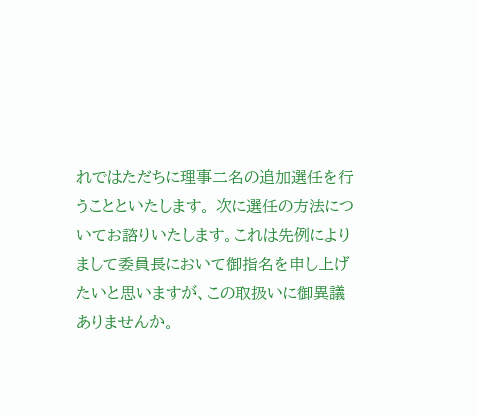れではただちに理事二名の追加選任を行うことといたします。 次に選任の方法についてお諮りいたします。これは先例によりまして委員長において御指名を申し上げたいと思いますが、この取扱いに御異議ありませんか。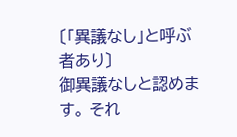〔「異議なし」と呼ぶ者あり〕
御異議なしと認めます。 それ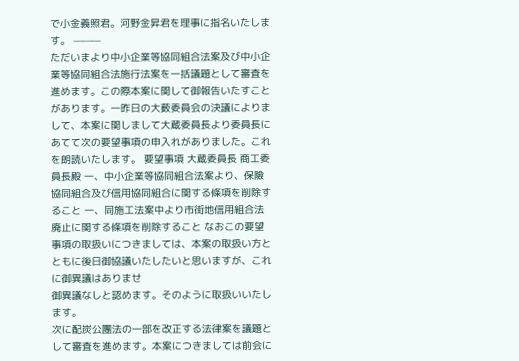で小金義照君。河野金昇君を理事に指名いたします。 ———
ただいまより中小企業等協同組合法案及び中小企業等協同組合法施行法案を一括議題として審査を進めます。この際本案に関して御報告いたすことがあります。一昨日の大薮委員会の決議によりまして、本案に関しまして大蔵委員長より委員長にあてて次の要望事項の申入れがありました。これを朗読いたします。 要望事項 大蔵委員長 商工委員長殿 一、中小企業等協同組合法案より、保險協同組合及び信用協同組合に関する條項を削除すること 一、同施工法案中より市街地信用組合法廃止に関する條項を削除すること なおこの要望事項の取扱いにつきましては、本案の取扱い方とともに後日御協議いたしたいと思いますが、これに御異議はありませ
御異議なしと認めます。そのように取扱いいたします。
次に配炭公團法の一部を改正する法律案を議題として審査を進めます。本案につきましては前会に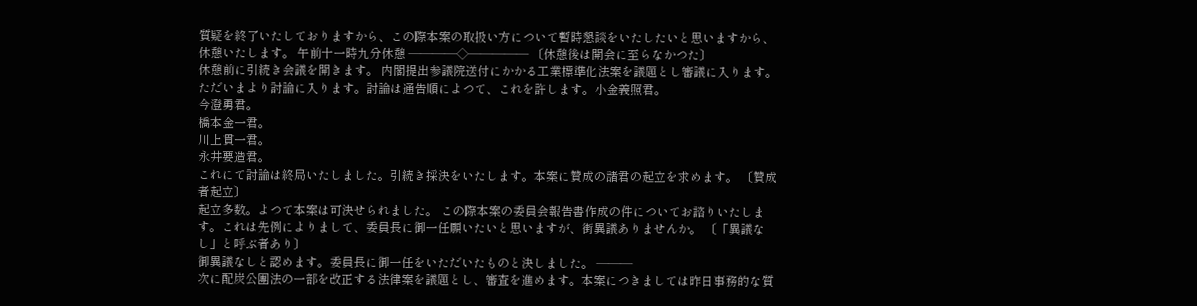質疑を終了いたしておりますから、この際本案の取扱い方について暫時懇談をいたしたいと思いますから、休憩いたします。 午前十一時九分休憩 ————◇————— 〔休憩後は開会に至らなかつた〕
休憩前に引続き会議を開きます。 内閣提出参議院送付にかかる工業標準化法案を議題とし審議に入ります。ただいまより討論に入ります。討論は通告順によつて、これを許します。小金義照君。
今澄勇君。
橋本金一君。
川上貫一君。
永井要造君。
これにて討論は終局いたしました。引続き採決をいたします。本案に贊成の諸君の起立を求めます。 〔贊成者起立〕
起立多数。よつて本案は可決せられました。 この際本案の委員会報告書作成の件についてお諮りいたします。これは先例によりまして、委員長に御一任願いたいと思いますが、街異議ありませんか。 〔「異議なし」と呼ぶ者あり〕
御異議なしと認めます。委員長に御一任をいただいたものと決しました。 ———
次に配炭公團法の一部を改正する法律案を議題とし、審査を進めます。本案につきましては昨日事務的な質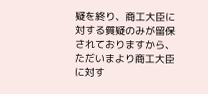疑を終り、商工大臣に対する質疑のみが留保されておりますから、ただいまより商工大臣に対す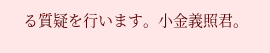る質疑を行います。小金義照君。